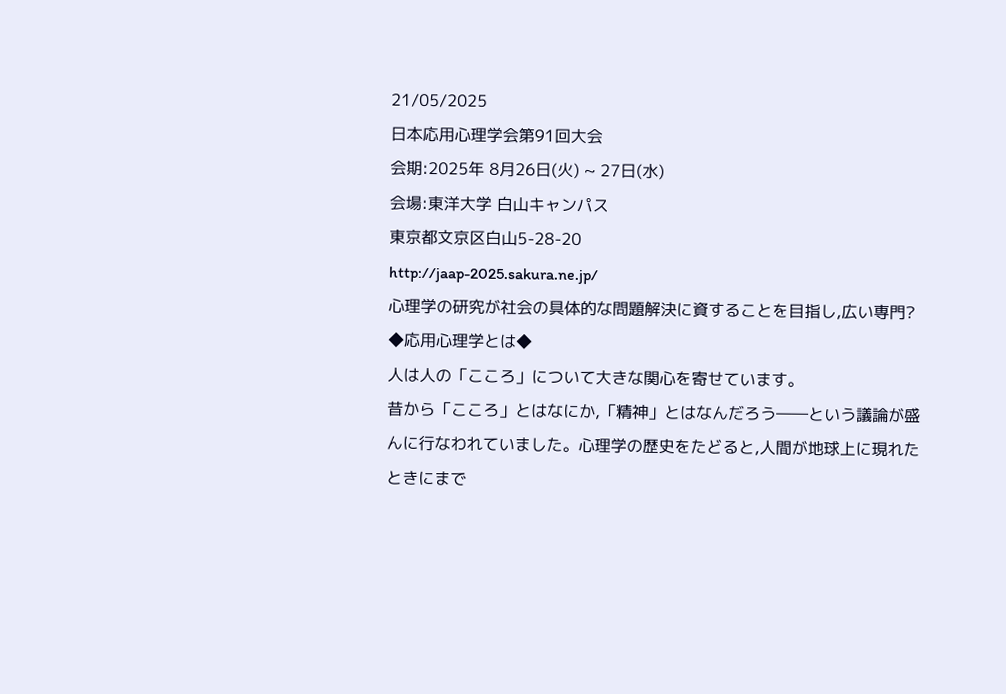21/05/2025
日本応用心理学会第91回大会
会期:2025年 8月26日(火) ~ 27日(水)
会場:東洋大学 白山キャンパス
東京都文京区白山5-28-20
http://jaap-2025.sakura.ne.jp/
心理学の研究が社会の具体的な問題解決に資することを目指し,広い専門?
◆応用心理学とは◆
人は人の「こころ」について大きな関心を寄せています。
昔から「こころ」とはなにか,「精神」とはなんだろう――という議論が盛んに行なわれていました。心理学の歴史をたどると,人間が地球上に現れたときにまで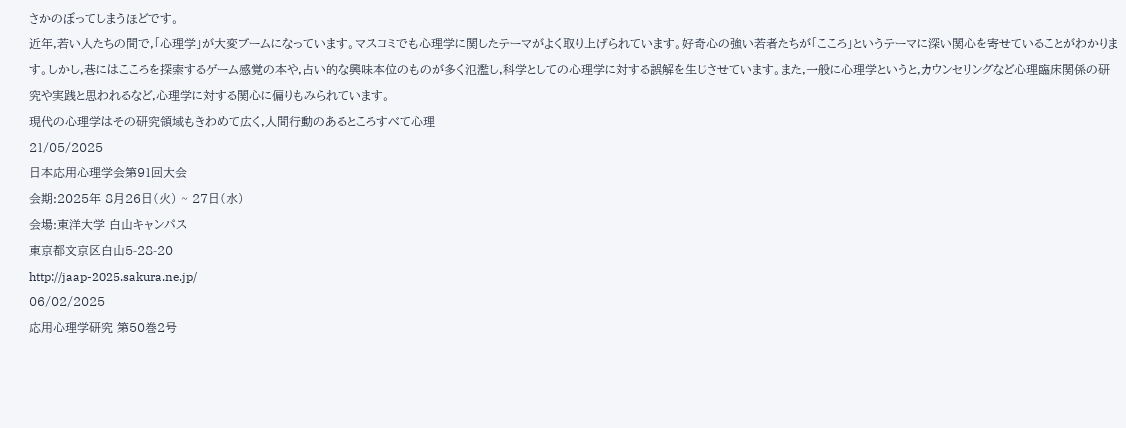さかのぼってしまうほどです。
近年,若い人たちの間で,「心理学」が大変ブームになっています。マスコミでも心理学に関したテーマがよく取り上げられています。好奇心の強い若者たちが「こころ」というテーマに深い関心を寄せていることがわかります。しかし,巷にはこころを探索するゲーム感覚の本や,占い的な興味本位のものが多く氾濫し,科学としての心理学に対する誤解を生じさせています。また,一般に心理学というと,カウンセリングなど心理臨床関係の研究や実践と思われるなど,心理学に対する関心に偏りもみられています。
現代の心理学はその研究領域もきわめて広く,人間行動のあるところすべて心理
21/05/2025
日本応用心理学会第91回大会
会期:2025年 8月26日(火) ~ 27日(水)
会場:東洋大学 白山キャンパス
東京都文京区白山5-28-20
http://jaap-2025.sakura.ne.jp/
06/02/2025
応用心理学研究 第50巻2号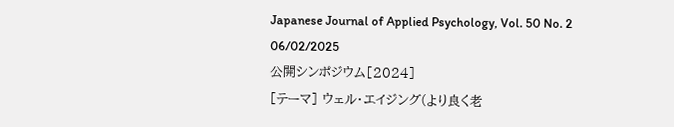Japanese Journal of Applied Psychology, Vol. 50 No. 2
06/02/2025
公開シンポジウム[2024]
[テーマ] ウェル・エイジング(より良く老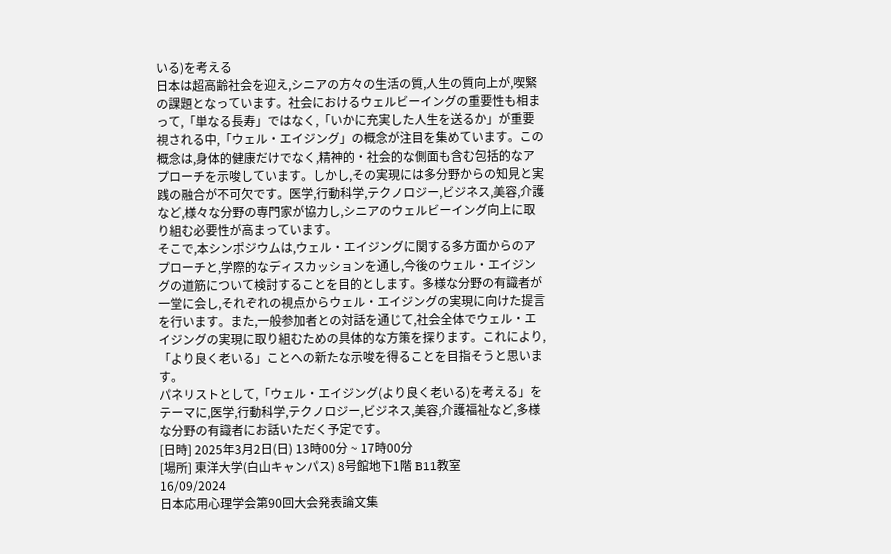いる)を考える
日本は超高齢社会を迎え,シニアの方々の生活の質,人生の質向上が,喫緊の課題となっています。社会におけるウェルビーイングの重要性も相まって,「単なる長寿」ではなく,「いかに充実した人生を送るか」が重要視される中,「ウェル・エイジング」の概念が注目を集めています。この概念は,身体的健康だけでなく,精神的・社会的な側面も含む包括的なアプローチを示唆しています。しかし,その実現には多分野からの知見と実践の融合が不可欠です。医学,行動科学,テクノロジー,ビジネス,美容,介護など,様々な分野の専門家が協力し,シニアのウェルビーイング向上に取り組む必要性が高まっています。
そこで,本シンポジウムは,ウェル・エイジングに関する多方面からのアプローチと,学際的なディスカッションを通し,今後のウェル・エイジングの道筋について検討することを目的とします。多様な分野の有識者が一堂に会し,それぞれの視点からウェル・エイジングの実現に向けた提言を行います。また,一般参加者との対話を通じて,社会全体でウェル・エイジングの実現に取り組むための具体的な方策を探ります。これにより,「より良く老いる」ことへの新たな示唆を得ることを目指そうと思います。
パネリストとして,「ウェル・エイジング(より良く老いる)を考える」をテーマに,医学,行動科学,テクノロジー,ビジネス,美容,介護福祉など,多様な分野の有識者にお話いただく予定です。
[日時] 2025年3月2日(日) 13時00分 ~ 17時00分
[場所] 東洋大学(白山キャンパス) 8号館地下1階 B11教室
16/09/2024
日本応用心理学会第90回大会発表論文集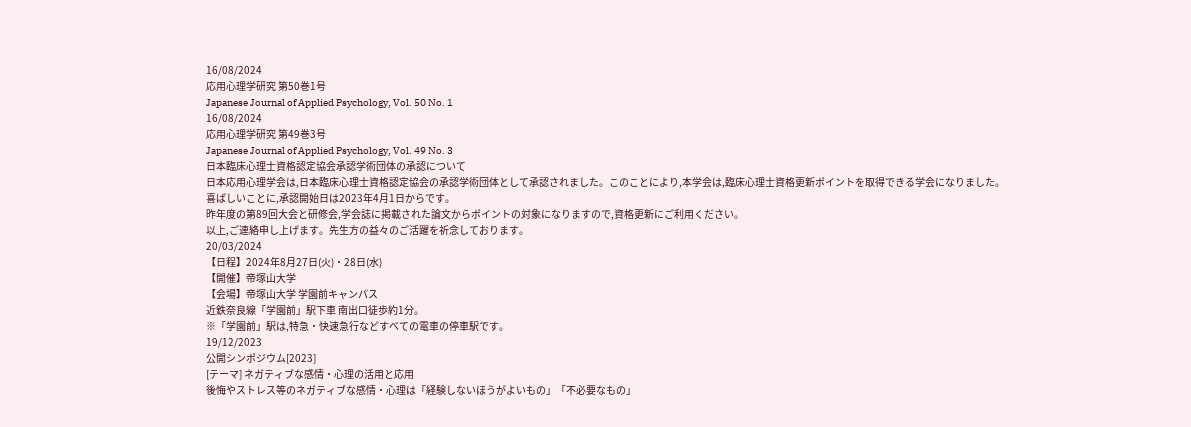16/08/2024
応用心理学研究 第50巻1号
Japanese Journal of Applied Psychology, Vol. 50 No. 1
16/08/2024
応用心理学研究 第49巻3号
Japanese Journal of Applied Psychology, Vol. 49 No. 3
日本臨床心理士資格認定協会承認学術団体の承認について
日本応用心理学会は,日本臨床心理士資格認定協会の承認学術団体として承認されました。このことにより,本学会は,臨床心理士資格更新ポイントを取得できる学会になりました。
喜ばしいことに,承認開始日は2023年4月1日からです。
昨年度の第89回大会と研修会,学会誌に掲載された論文からポイントの対象になりますので,資格更新にご利用ください。
以上,ご連絡申し上げます。先生方の益々のご活躍を祈念しております。
20/03/2024
【日程】2024年8月27日(火)・28日(水)
【開催】帝塚山大学
【会場】帝塚山大学 学園前キャンパス
近鉄奈良線「学園前」駅下車 南出口徒歩約1分。
※「学園前」駅は,特急・快速急行などすべての電車の停車駅です。
19/12/2023
公開シンポジウム[2023]
[テーマ] ネガティブな感情・心理の活用と応用
後悔やストレス等のネガティブな感情・心理は「経験しないほうがよいもの」「不必要なもの」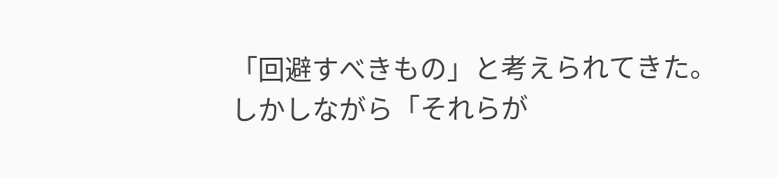「回避すべきもの」と考えられてきた。 しかしながら「それらが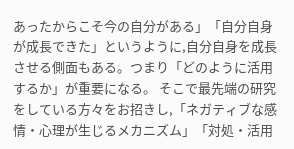あったからこそ今の自分がある」「自分自身が成長できた」というように,自分自身を成長させる側面もある。つまり「どのように活用するか」が重要になる。 そこで最先端の研究をしている方々をお招きし,「ネガティブな感情・心理が生じるメカニズム」「対処・活用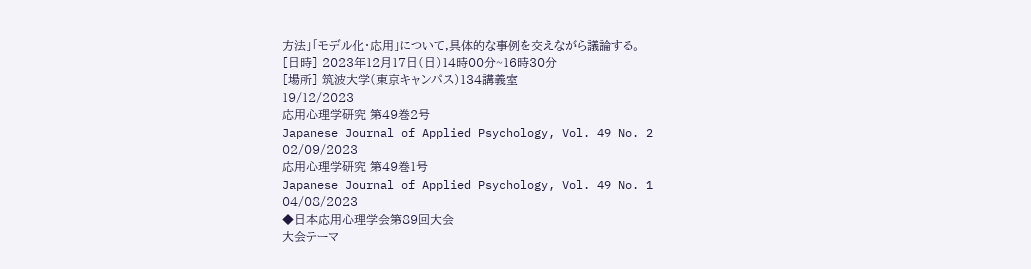方法」「モデル化・応用」について,具体的な事例を交えながら議論する。
[日時] 2023年12月17日(日)14時00分~16時30分
[場所] 筑波大学(東京キャンパス)134講義室
19/12/2023
応用心理学研究 第49巻2号
Japanese Journal of Applied Psychology, Vol. 49 No. 2
02/09/2023
応用心理学研究 第49巻1号
Japanese Journal of Applied Psychology, Vol. 49 No. 1
04/08/2023
◆日本応用心理学会第89回大会
大会テーマ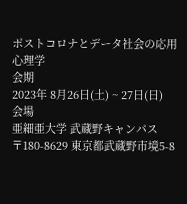ポストコロナとデータ社会の応用心理学
会期
2023年 8月26日(土) ~ 27日(日)
会場
亜細亜大学 武蔵野キャンパス
〒180-8629 東京都武蔵野市境5-8